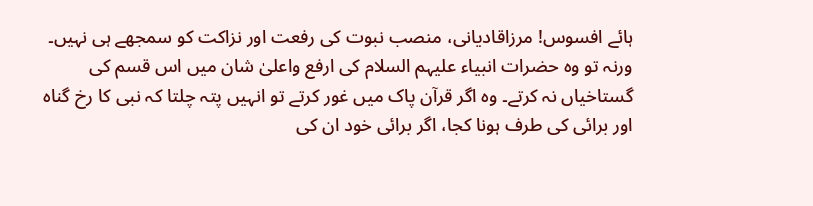ہائے افسوس! مرزاقادیانی، منصب نبوت کی رفعت اور نزاکت کو سمجھے ہی نہیں۔ ورنہ تو وہ حضرات انبیاء علیہم السلام کی ارفع واعلیٰ شان میں اس قسم کی گستاخیاں نہ کرتے۔ وہ اگر قرآن پاک میں غور کرتے تو انہیں پتہ چلتا کہ نبی کا رخ گناہ اور برائی کی طرف ہونا کجا، اگر برائی خود ان کی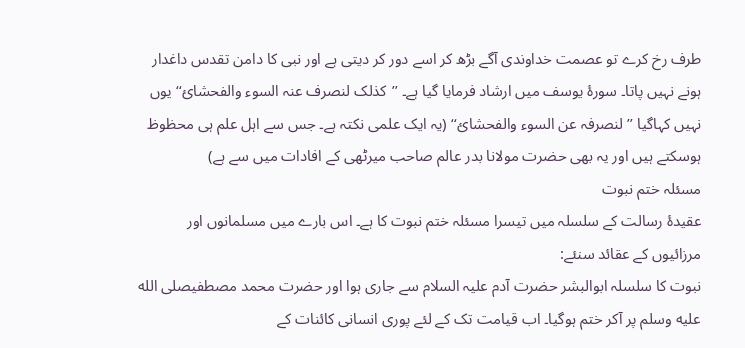طرف رخ کرے تو عصمت خداوندی آگے بڑھ کر اسے دور کر دیتی ہے اور نبی کا دامن تقدس داغدار ہونے نہیں پاتا۔ سورۂ یوسف میں ارشاد فرمایا گیا ہے۔ ’’کذلک لنصرف عنہ السوء والفحشائ‘‘ یوں نہیں کہاگیا ’’لنصرفہ عن السوء والفحشائ‘‘ (یہ ایک علمی نکتہ ہے۔ جس سے اہل علم ہی محظوظ ہوسکتے ہیں اور یہ بھی حضرت مولانا بدر عالم صاحب میرٹھی کے افادات میں سے ہے)
مسئلہ ختم نبوت
عقیدۂ رسالت کے سلسلہ میں تیسرا مسئلہ ختم نبوت کا ہے۔ اس بارے میں مسلمانوں اور مرزائیوں کے عقائد سنئے:
نبوت کا سلسلہ ابوالبشر حضرت آدم علیہ السلام سے جاری ہوا اور حضرت محمد مصطفیصلى الله عليه وسلم پر آکر ختم ہوگیا۔ اب قیامت تک کے لئے پوری انسانی کائنات کے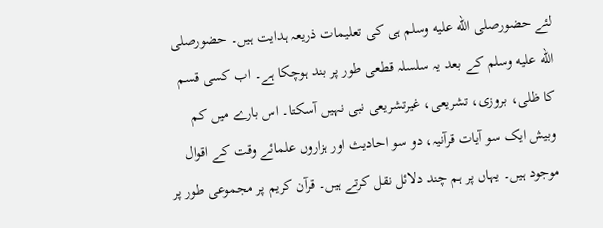لئے حضورصلى الله عليه وسلم ہی کی تعلیمات ذریعہ ہدایت ہیں۔ حضورصلى الله عليه وسلم کے بعد یہ سلسلہ قطعی طور پر بند ہوچکا ہے۔ اب کسی قسم کا ظلی، بروزی، تشریعی، غیرتشریعی نبی نہیں آسکتا۔ اس بارے میں کم وبیش ایک سو آیات قرآنیہ، دو سو احادیث اور ہزاروں علمائے وقت کے اقوال موجود ہیں۔ یہاں پر ہم چند دلائل نقل کرتے ہیں۔ قرآن کریم پر مجموعی طور پر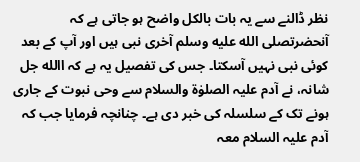نظر ڈالنے سے یہ بات بالکل واضح ہو جاتی ہے کہ آنحضرتصلى الله عليه وسلم آخری نبی ہیں اور آپ کے بعد کوئی نبی نہیں آسکتا۔ جس کی تفصیل یہ ہے کہ االله جل شانہ، نے آدم علیہ الصلوٰۃ والسلام سے وحی نبوت کے جاری ہونے تک کے سلسلہ کی خبر دی ہے۔ چنانچہ فرمایا جب کہ آدم علیہ السلام معہ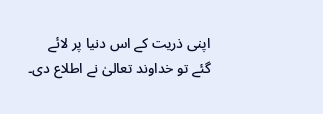اپنی ذریت کے اس دنیا پر لائے گئے تو خداوند تعالیٰ نے اطلاع دی۔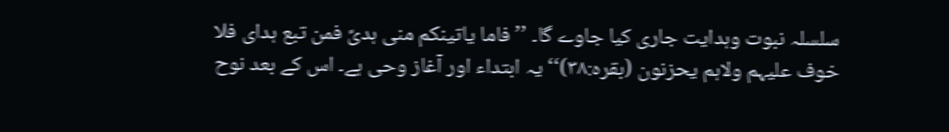سلسلہ نبوت وہدایت جاری کیا جاوے گا۔ ’’فاما یاتینکم منی ہدیً فمن تبع ہدای فلا خوف علیہم ولاہم یحزنون (بقرہ:۳۸)‘‘ یہ ابتداء اور آغاز وحی ہے۔ اس کے بعد نوح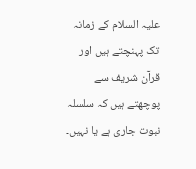علیہ السلام کے زمانہ تک پہنچتے ہیں اور قرآن شریف سے پوچھتے ہیں کہ سلسلہ نبوت جاری ہے یا نہیں۔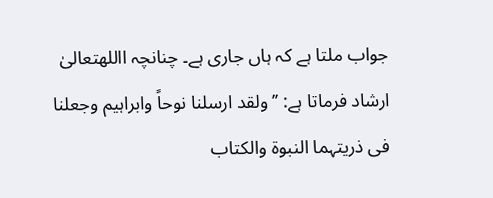جواب ملتا ہے کہ ہاں جاری ہے۔ چنانچہ االلهتعالیٰ ارشاد فرماتا ہے: ’’ولقد ارسلنا نوحاً وابراہیم وجعلنا فی ذریتہما النبوۃ والکتاب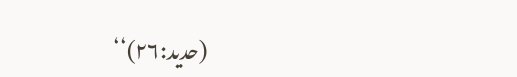(حدید:۲۶)‘‘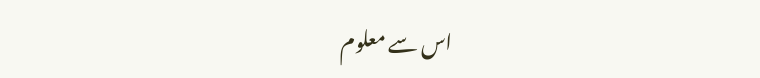اس سے معلوم